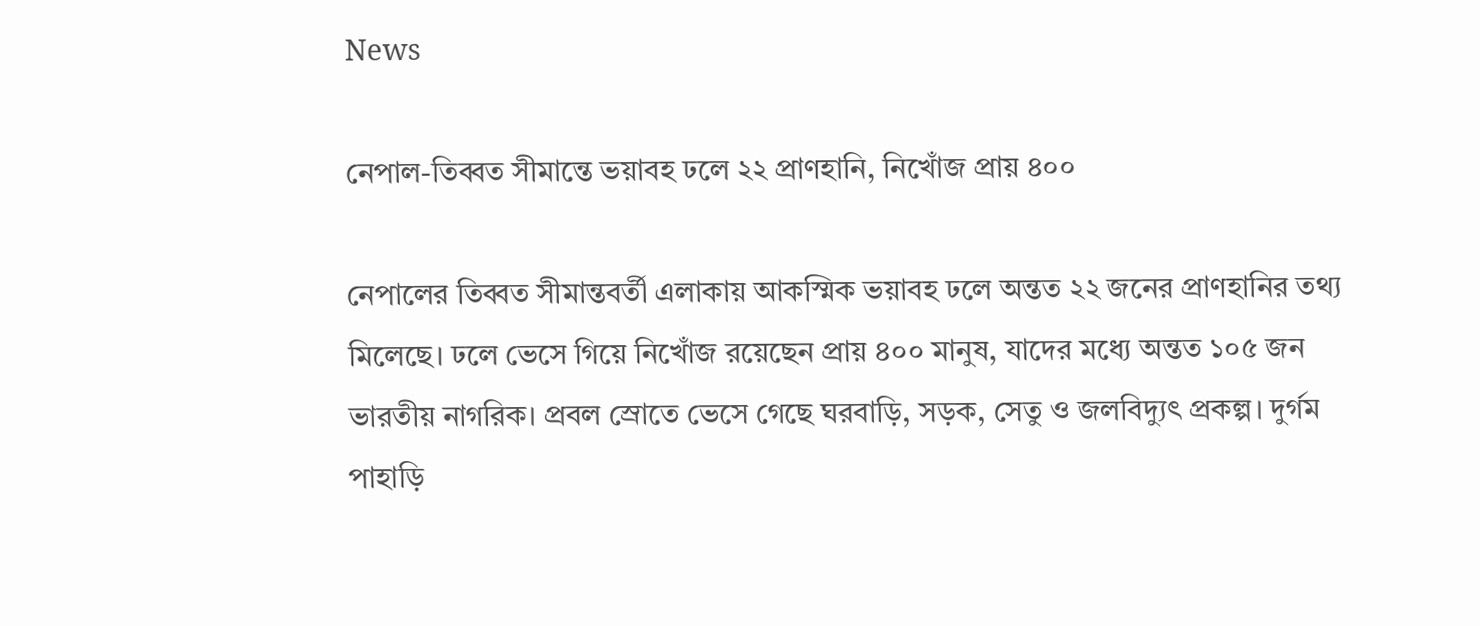News

নেপাল-তিব্বত সীমান্তে ভয়াবহ ঢলে ২২ প্রাণহানি, নিখোঁজ প্রায় ৪০০

নেপালের তিব্বত সীমান্তবর্তী এলাকায় আকস্মিক ভয়াবহ ঢলে অন্তত ২২ জনের প্রাণহানির তথ্য মিলেছে। ঢলে ভেসে গিয়ে নিখোঁজ রয়েছেন প্রায় ৪০০ মানুষ, যাদের মধ্যে অন্তত ১০৫ জন ভারতীয় নাগরিক। প্রবল স্রোতে ভেসে গেছে ঘরবাড়ি, সড়ক, সেতু ও জলবিদ্যুৎ প্রকল্প। দুর্গম পাহাড়ি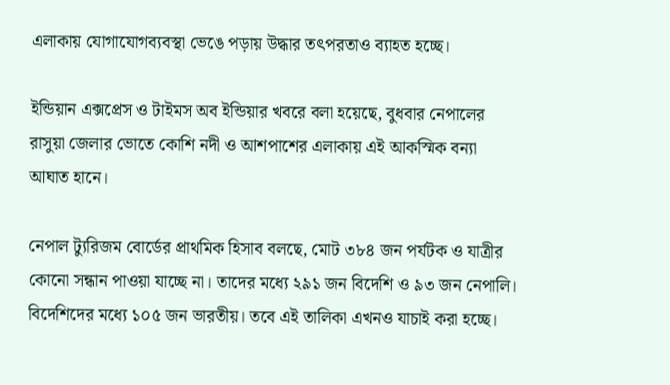এলাকায় যোগাযোগব্যবস্থা ভেঙে পড়ায় উদ্ধার তৎপরতাও ব্যাহত হচ্ছে।

ইন্ডিয়ান এক্সপ্রেস ও টাইমস অব ইন্ডিয়ার খবরে বলা হয়েছে, বুধবার নেপালের রাসুয়া জেলার ভোতে কোশি নদী ও আশপাশের এলাকায় এই আকস্মিক বন্যা আঘাত হানে।

নেপাল ট্যুরিজম বোর্ডের প্রাথমিক হিসাব বলছে, মোট ৩৮৪ জন পর্যটক ও যাত্রীর কোনো সন্ধান পাওয়া যাচ্ছে না। তাদের মধ্যে ২৯১ জন বিদেশি ও ৯৩ জন নেপালি। বিদেশিদের মধ্যে ১০৫ জন ভারতীয়। তবে এই তালিকা এখনও যাচাই করা হচ্ছে।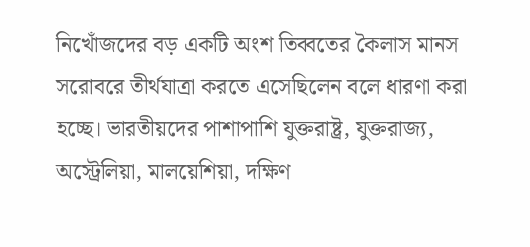নিখোঁজদের বড় একটি অংশ তিব্বতের কৈলাস মানস সরোবরে তীর্থযাত্রা করতে এসেছিলেন বলে ধারণা করা হচ্ছে। ভারতীয়দের পাশাপাশি যুক্তরাষ্ট্র, যুক্তরাজ্য, অস্ট্রেলিয়া, মালয়েশিয়া, দক্ষিণ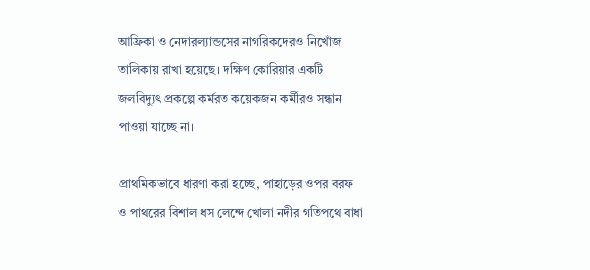আফ্রিকা ও নেদারল্যান্ডসের নাগরিকদেরও নিখোঁজ তালিকায় রাখা হয়েছে। দক্ষিণ কোরিয়ার একটি জলবিদ্যুৎ প্রকল্পে কর্মরত কয়েকজন কর্মীরও সন্ধান পাওয়া যাচ্ছে না।

প্রাথমিকভাবে ধারণা করা হচ্ছে, পাহাড়ের ওপর বরফ ও পাথরের বিশাল ধস লেন্দে খোলা নদীর গতিপথে বাধা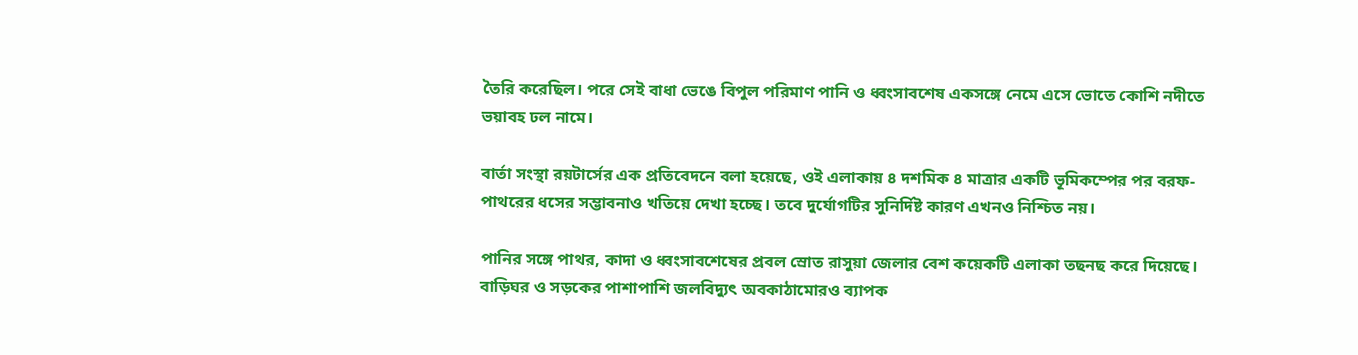তৈরি করেছিল। পরে সেই বাধা ভেঙে বিপুল পরিমাণ পানি ও ধ্বংসাবশেষ একসঙ্গে নেমে এসে ভোতে কোশি নদীতে ভয়াবহ ঢল নামে।

বার্তা সংস্থা রয়টার্সের এক প্রতিবেদনে বলা হয়েছে, ওই এলাকায় ৪ দশমিক ৪ মাত্রার একটি ভূমিকম্পের পর বরফ-পাথরের ধসের সম্ভাবনাও খতিয়ে দেখা হচ্ছে। তবে দুর্যোগটির সুনির্দিষ্ট কারণ এখনও নিশ্চিত নয়।

পানির সঙ্গে পাথর, কাদা ও ধ্বংসাবশেষের প্রবল স্রোত রাসুয়া জেলার বেশ কয়েকটি এলাকা তছনছ করে দিয়েছে। বাড়িঘর ও সড়কের পাশাপাশি জলবিদ্যুৎ অবকাঠামোরও ব্যাপক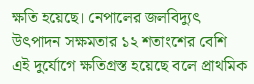ক্ষতি হয়েছে। নেপালের জলবিদ্যুৎ উৎপাদন সক্ষমতার ১২ শতাংশের বেশি এই দুর্যোগে ক্ষতিগ্রস্ত হয়েছে বলে প্রাথমিক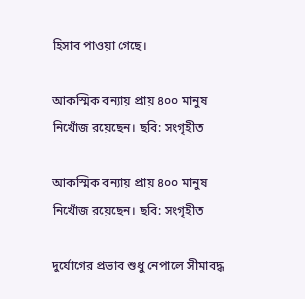হিসাব পাওয়া গেছে।

আকস্মিক বন্যায় প্রায় ৪০০ মানুষ নিখোঁজ রয়েছেন। ছবি: সংগৃহীত

আকস্মিক বন্যায় প্রায় ৪০০ মানুষ নিখোঁজ রয়েছেন। ছবি: সংগৃহীত

দুর্যোগের প্রভাব শুধু নেপালে সীমাবদ্ধ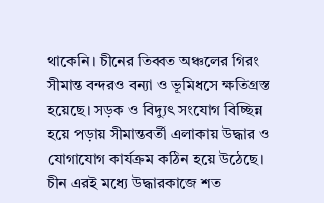থাকেনি। চীনের তিব্বত অঞ্চলের গিরং সীমান্ত বন্দরও বন্যা ও ভূমিধসে ক্ষতিগ্রস্ত হয়েছে। সড়ক ও বিদ্যুৎ সংযোগ বিচ্ছিন্ন হয়ে পড়ায় সীমান্তবর্তী এলাকায় উদ্ধার ও যোগাযোগ কার্যক্রম কঠিন হয়ে উঠেছে। চীন এরই মধ্যে উদ্ধারকাজে শত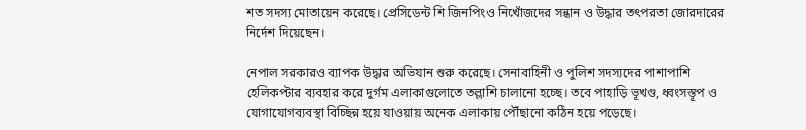শত সদস্য মোতায়েন করেছে। প্রেসিডেন্ট শি জিনপিংও নিখোঁজদের সন্ধান ও উদ্ধার তৎপরতা জোরদারের নির্দেশ দিয়েছেন।

নেপাল সরকারও ব্যাপক উদ্ধার অভিযান শুরু করেছে। সেনাবাহিনী ও পুলিশ সদস্যদের পাশাপাশি হেলিকপ্টার ব্যবহার করে দুর্গম এলাকাগুলোতে তল্লাশি চালানো হচ্ছে। তবে পাহাড়ি ভূখণ্ড, ধ্বংসস্তূপ ও যোগাযোগব্যবস্থা বিচ্ছিন্ন হয়ে যাওয়ায় অনেক এলাকায় পৌঁছানো কঠিন হয়ে পড়েছে।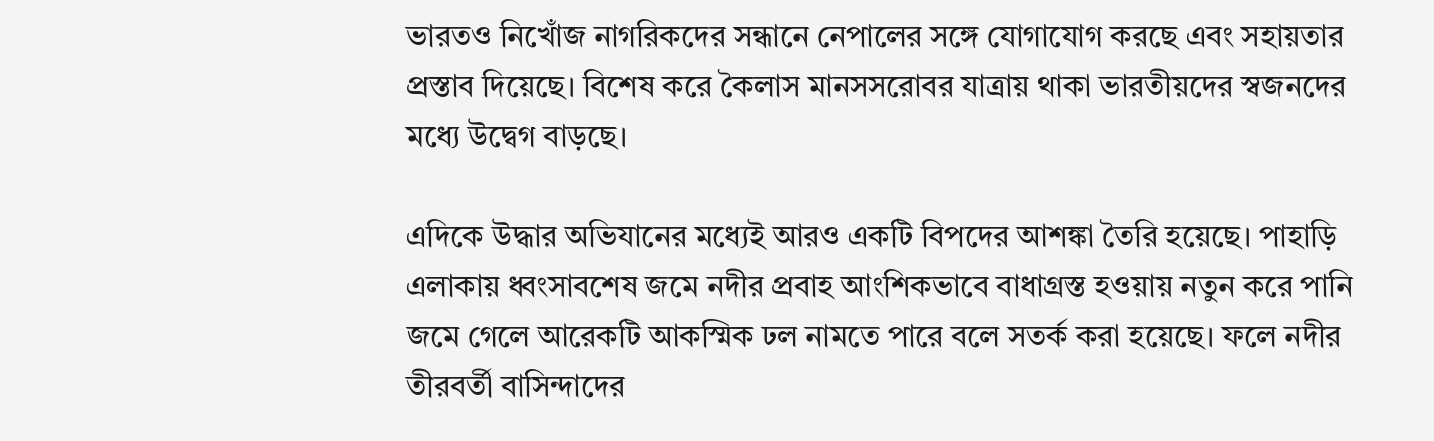ভারতও নিখোঁজ নাগরিকদের সন্ধানে নেপালের সঙ্গে যোগাযোগ করছে এবং সহায়তার প্রস্তাব দিয়েছে। বিশেষ করে কৈলাস মানসসরোবর যাত্রায় থাকা ভারতীয়দের স্বজনদের মধ্যে উদ্বেগ বাড়ছে।

এদিকে উদ্ধার অভিযানের মধ্যেই আরও একটি বিপদের আশঙ্কা তৈরি হয়েছে। পাহাড়ি এলাকায় ধ্বংসাবশেষ জমে নদীর প্রবাহ আংশিকভাবে বাধাগ্রস্ত হওয়ায় নতুন করে পানি জমে গেলে আরেকটি আকস্মিক ঢল নামতে পারে বলে সতর্ক করা হয়েছে। ফলে নদীর তীরবর্তী বাসিন্দাদের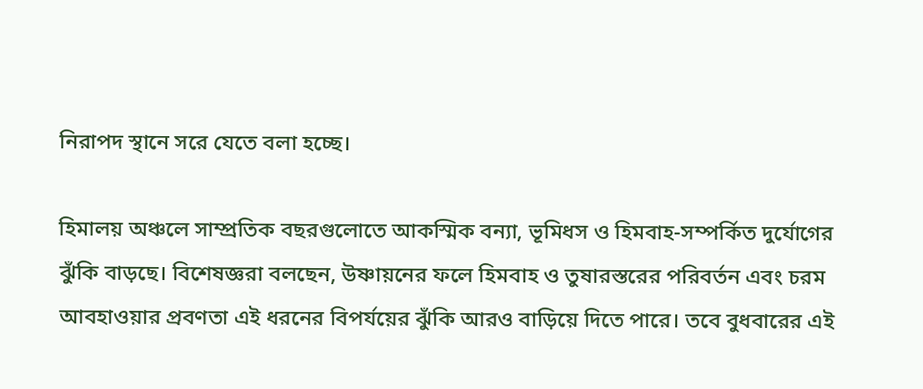নিরাপদ স্থানে সরে যেতে বলা হচ্ছে।

হিমালয় অঞ্চলে সাম্প্রতিক বছরগুলোতে আকস্মিক বন্যা, ভূমিধস ও হিমবাহ-সম্পর্কিত দুর্যোগের ঝুঁকি বাড়ছে। বিশেষজ্ঞরা বলছেন, উষ্ণায়নের ফলে হিমবাহ ও তুষারস্তরের পরিবর্তন এবং চরম আবহাওয়ার প্রবণতা এই ধরনের বিপর্যয়ের ঝুঁকি আরও বাড়িয়ে দিতে পারে। তবে বুধবারের এই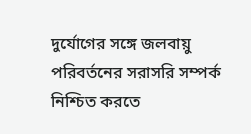দুর্যোগের সঙ্গে জলবায়ু পরিবর্তনের সরাসরি সম্পর্ক নিশ্চিত করতে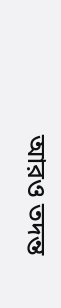আরও তদন্ত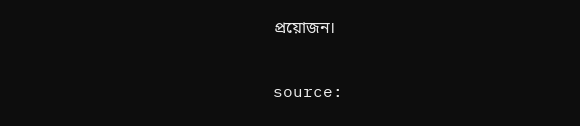প্রয়োজন।

source: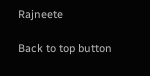Rajneete

Back to top button